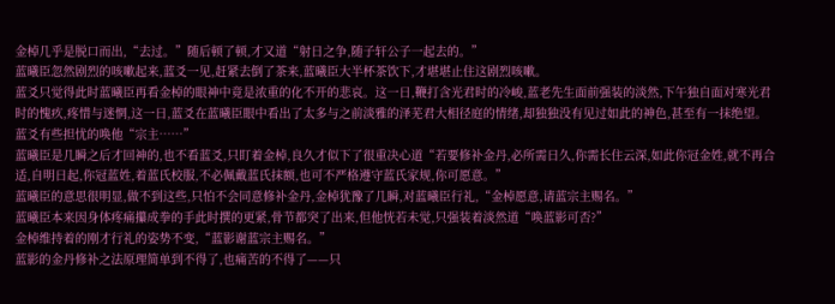金棹几乎是脱口而出,“去过。”随后顿了顿,才又道“射日之争,随子轩公子一起去的。”
蓝曦臣忽然剧烈的咳嗽起来,蓝爻一见,赶紧去倒了茶来,蓝曦臣大半杯茶饮下,才堪堪止住这剧烈咳嗽。
蓝爻只觉得此时蓝曦臣再看金棹的眼神中竟是浓重的化不开的悲哀。这一日,鞭打含光君时的冷峻,蓝老先生面前强装的淡然,下午独自面对寒光君时的愧疚,疼惜与迷惘,这一日,蓝爻在蓝曦臣眼中看出了太多与之前淡雅的泽芜君大相径庭的情绪,却独独没有见过如此的神色,甚至有一抹绝望。
蓝爻有些担忧的唤他“宗主……”
蓝曦臣是几瞬之后才回神的,也不看蓝爻,只盯着金棹,良久才似下了很重决心道“若要修补金丹,必所需日久,你需长住云深,如此你冠金姓,就不再合适,自明日起,你冠蓝姓,着蓝氏校服,不必佩戴蓝氏抹额,也可不严格遵守蓝氏家规,你可愿意。”
蓝曦臣的意思很明显,做不到这些,只怕不会同意修补金丹,金棹犹豫了几瞬,对蓝曦臣行礼,“金棹愿意,请蓝宗主赐名。”
蓝曦臣本来因身体疼痛攥成拳的手此时撰的更紧,骨节都突了出来,但他恍若未觉,只强装着淡然道“唤蓝影可否?”
金棹维持着的刚才行礼的姿势不变,“蓝影谢蓝宗主赐名。”
蓝影的金丹修补之法原理简单到不得了,也痛苦的不得了——只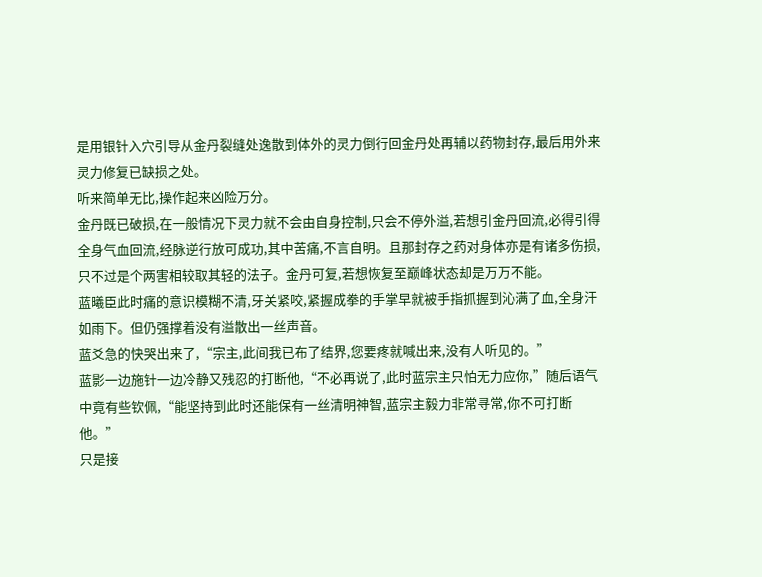是用银针入穴引导从金丹裂缝处逸散到体外的灵力倒行回金丹处再辅以药物封存,最后用外来灵力修复已缺损之处。
听来简单无比,操作起来凶险万分。
金丹既已破损,在一般情况下灵力就不会由自身控制,只会不停外溢,若想引金丹回流,必得引得全身气血回流,经脉逆行放可成功,其中苦痛,不言自明。且那封存之药对身体亦是有诸多伤损,只不过是个两害相较取其轻的法子。金丹可复,若想恢复至巅峰状态却是万万不能。
蓝曦臣此时痛的意识模糊不清,牙关紧咬,紧握成拳的手掌早就被手指抓握到沁满了血,全身汗如雨下。但仍强撑着没有溢散出一丝声音。
蓝爻急的快哭出来了,“宗主,此间我已布了结界,您要疼就喊出来,没有人听见的。”
蓝影一边施针一边冷静又残忍的打断他,“不必再说了,此时蓝宗主只怕无力应你,”随后语气中竟有些钦佩,“能坚持到此时还能保有一丝清明神智,蓝宗主毅力非常寻常,你不可打断他。”
只是接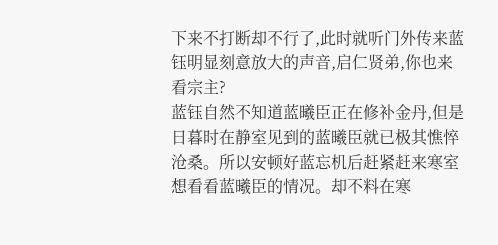下来不打断却不行了,此时就听门外传来蓝钰明显刻意放大的声音,启仁贤弟,你也来看宗主?
蓝钰自然不知道蓝曦臣正在修补金丹,但是日暮时在静室见到的蓝曦臣就已极其憔悴沧桑。所以安顿好蓝忘机后赶紧赶来寒室想看看蓝曦臣的情况。却不料在寒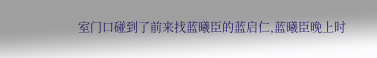室门口碰到了前来找蓝曦臣的蓝启仁,蓝曦臣晚上时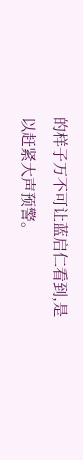的样子万不可让蓝启仁看到,是以赶紧大声预警。